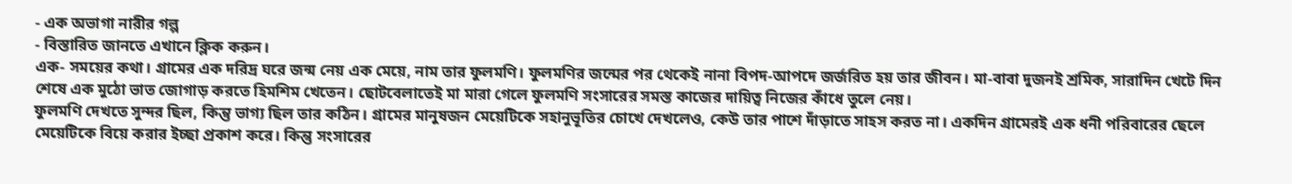- এক অভাগা নারীর গল্প
- বিস্তারিত জানতে এখানে ক্লিক করুন।
এক- সময়ের কথা। গ্রামের এক দরিদ্র ঘরে জন্ম নেয় এক মেয়ে, নাম তার ফুলমণি। ফুলমণির জন্মের পর থেকেই নানা বিপদ-আপদে জর্জরিত হয় তার জীবন। মা-বাবা দুজনই শ্রমিক, সারাদিন খেটে দিন শেষে এক মুঠো ভাত জোগাড় করতে হিমশিম খেতেন। ছোটবেলাতেই মা মারা গেলে ফুলমণি সংসারের সমস্ত কাজের দায়িত্ব নিজের কাঁধে তুলে নেয়।
ফুলমণি দেখতে সুন্দর ছিল, কিন্তু ভাগ্য ছিল তার কঠিন। গ্রামের মানুষজন মেয়েটিকে সহানুভূতির চোখে দেখলেও, কেউ তার পাশে দাঁড়াতে সাহস করত না। একদিন গ্রামেরই এক ধনী পরিবারের ছেলে মেয়েটিকে বিয়ে করার ইচ্ছা প্রকাশ করে। কিন্তু সংসারের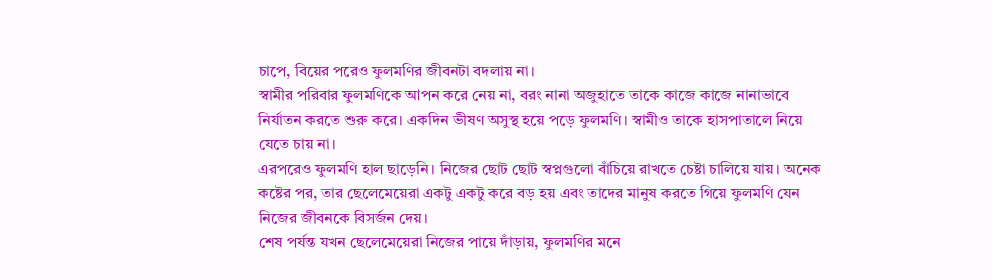চাপে, বিয়ের পরেও ফুলমণির জীবনটা বদলায় না।
স্বামীর পরিবার ফুলমণিকে আপন করে নেয় না, বরং নানা অজুহাতে তাকে কাজে কাজে নানাভাবে নির্যাতন করতে শুরু করে। একদিন ভীষণ অসুস্থ হয়ে পড়ে ফুলমণি। স্বামীও তাকে হাসপাতালে নিয়ে যেতে চায় না।
এরপরেও ফুলমণি হাল ছাড়েনি। নিজের ছোট ছোট স্বপ্নগুলো বাঁচিয়ে রাখতে চেষ্টা চালিয়ে যায়। অনেক কষ্টের পর, তার ছেলেমেয়েরা একটু একটু করে বড় হয় এবং তাদের মানুষ করতে গিয়ে ফুলমণি যেন নিজের জীবনকে বিসর্জন দেয়।
শেষ পর্যন্ত যখন ছেলেমেয়েরা নিজের পায়ে দাঁড়ায়, ফুলমণির মনে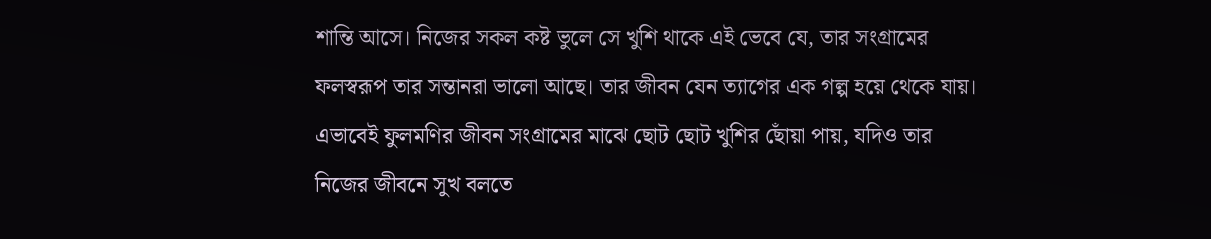শান্তি আসে। নিজের সকল কষ্ট ভুলে সে খুশি থাকে এই ভেবে যে, তার সংগ্রামের ফলস্বরূপ তার সন্তানরা ভালো আছে। তার জীবন যেন ত্যাগের এক গল্প হয়ে থেকে যায়।
এভাবেই ফুলমণির জীবন সংগ্রামের মাঝে ছোট ছোট খুশির ছোঁয়া পায়, যদিও তার নিজের জীবনে সুখ বলতে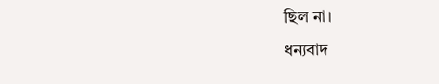ছিল না।
ধন্যবাদ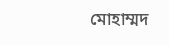মোহাম্মদ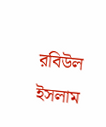রবিউল ইসলাম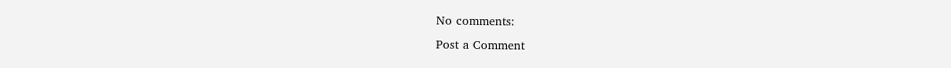No comments:
Post a Comment